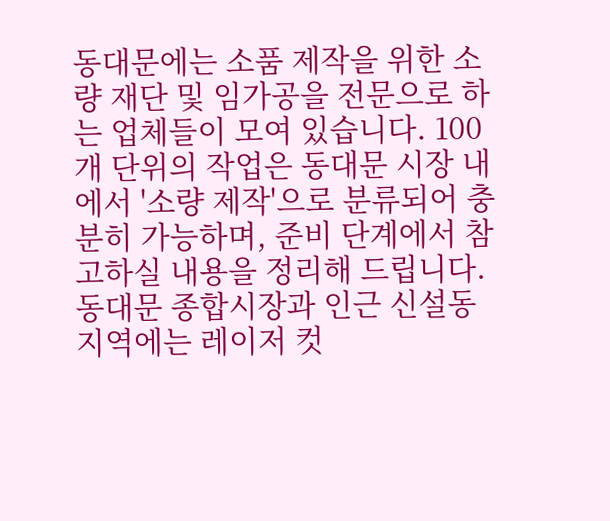동대문에는 소품 제작을 위한 소량 재단 및 임가공을 전문으로 하는 업체들이 모여 있습니다. 100개 단위의 작업은 동대문 시장 내에서 '소량 제작'으로 분류되어 충분히 가능하며, 준비 단계에서 참고하실 내용을 정리해 드립니다.
동대문 종합시장과 인근 신설동 지역에는 레이저 컷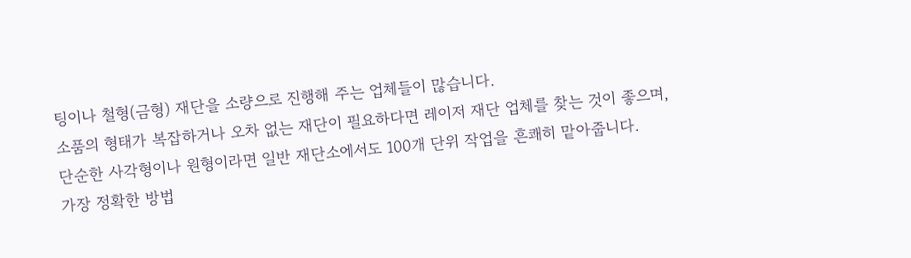팅이나 철형(금형) 재단을 소량으로 진행해 주는 업체들이 많습니다.
소품의 형태가 복잡하거나 오차 없는 재단이 필요하다면 레이저 재단 업체를 찾는 것이 좋으며, 단순한 사각형이나 원형이라면 일반 재단소에서도 100개 단위 작업을 흔쾌히 맡아줍니다.
가장 정확한 방법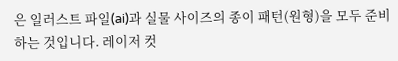은 일러스트 파일(ai)과 실물 사이즈의 종이 패턴(원형)을 모두 준비하는 것입니다. 레이저 컷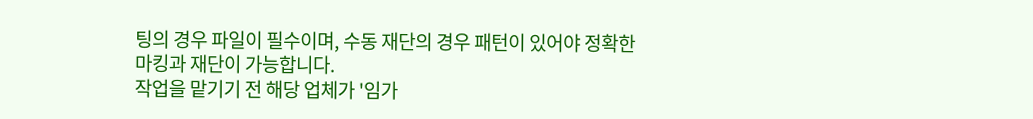팅의 경우 파일이 필수이며, 수동 재단의 경우 패턴이 있어야 정확한 마킹과 재단이 가능합니다.
작업을 맡기기 전 해당 업체가 '임가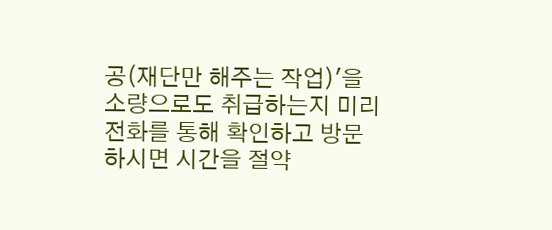공(재단만 해주는 작업)'을 소량으로도 취급하는지 미리 전화를 통해 확인하고 방문하시면 시간을 절약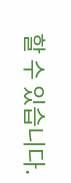할 수 있습니다.